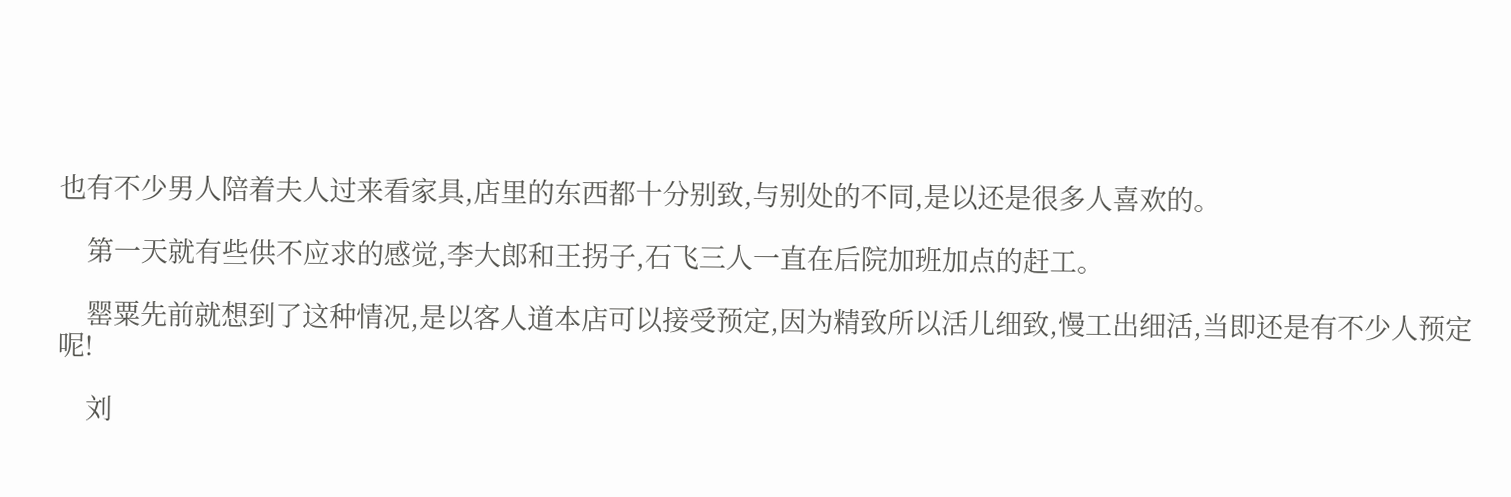也有不少男人陪着夫人过来看家具,店里的东西都十分别致,与别处的不同,是以还是很多人喜欢的。

    第一天就有些供不应求的感觉,李大郎和王拐子,石飞三人一直在后院加班加点的赶工。

    罂粟先前就想到了这种情况,是以客人道本店可以接受预定,因为精致所以活儿细致,慢工出细活,当即还是有不少人预定呢!

    刘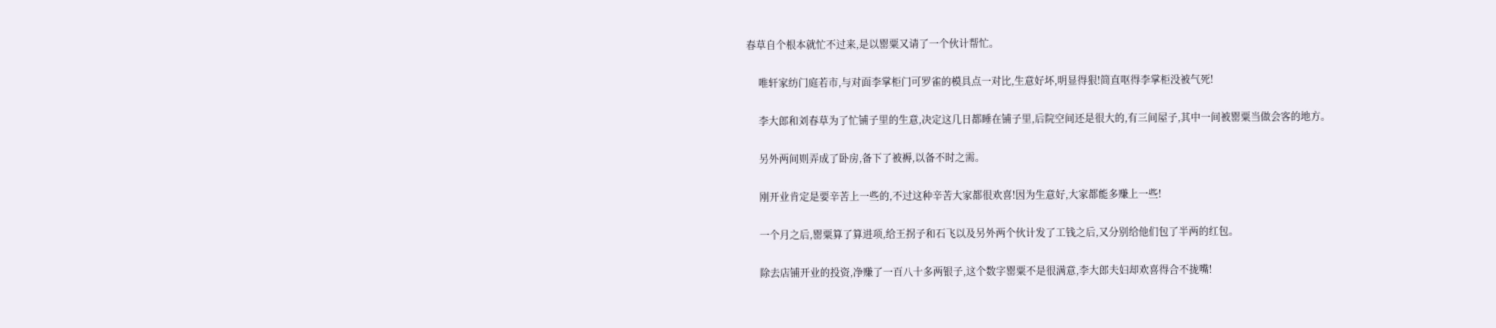春草自个根本就忙不过来,是以罂粟又请了一个伙计帮忙。

    唯轩家纺门庭若市,与对面李掌柜门可罗雀的模具点一对比,生意好坏,明显得狠!简直呕得李掌柜没被气死!

    李大郎和刘春草为了忙铺子里的生意,决定这几日都睡在铺子里,后院空间还是很大的,有三间屋子,其中一间被罂粟当做会客的地方。

    另外两间则弄成了卧房,备下了被褥,以备不时之需。

    刚开业肯定是要辛苦上一些的,不过这种辛苦大家都很欢喜!因为生意好,大家都能多赚上一些!

    一个月之后,罂粟算了算进项,给王拐子和石飞以及另外两个伙计发了工钱之后,又分别给他们包了半两的红包。

    除去店铺开业的投资,净赚了一百八十多两银子,这个数字罂粟不是很满意,李大郎夫妇却欢喜得合不拢嘴!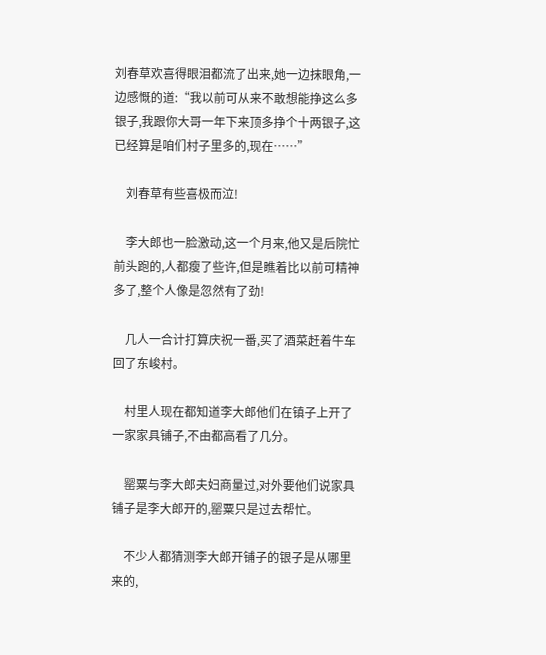刘春草欢喜得眼泪都流了出来,她一边抹眼角,一边感慨的道:“我以前可从来不敢想能挣这么多银子,我跟你大哥一年下来顶多挣个十两银子,这已经算是咱们村子里多的,现在……”

    刘春草有些喜极而泣!

    李大郎也一脸激动,这一个月来,他又是后院忙前头跑的,人都瘦了些许,但是瞧着比以前可精神多了,整个人像是忽然有了劲!

    几人一合计打算庆祝一番,买了酒菜赶着牛车回了东峻村。

    村里人现在都知道李大郎他们在镇子上开了一家家具铺子,不由都高看了几分。

    罂粟与李大郎夫妇商量过,对外要他们说家具铺子是李大郎开的,罂粟只是过去帮忙。

    不少人都猜测李大郎开铺子的银子是从哪里来的,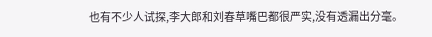也有不少人试探,李大郎和刘春草嘴巴都很严实,没有透漏出分毫。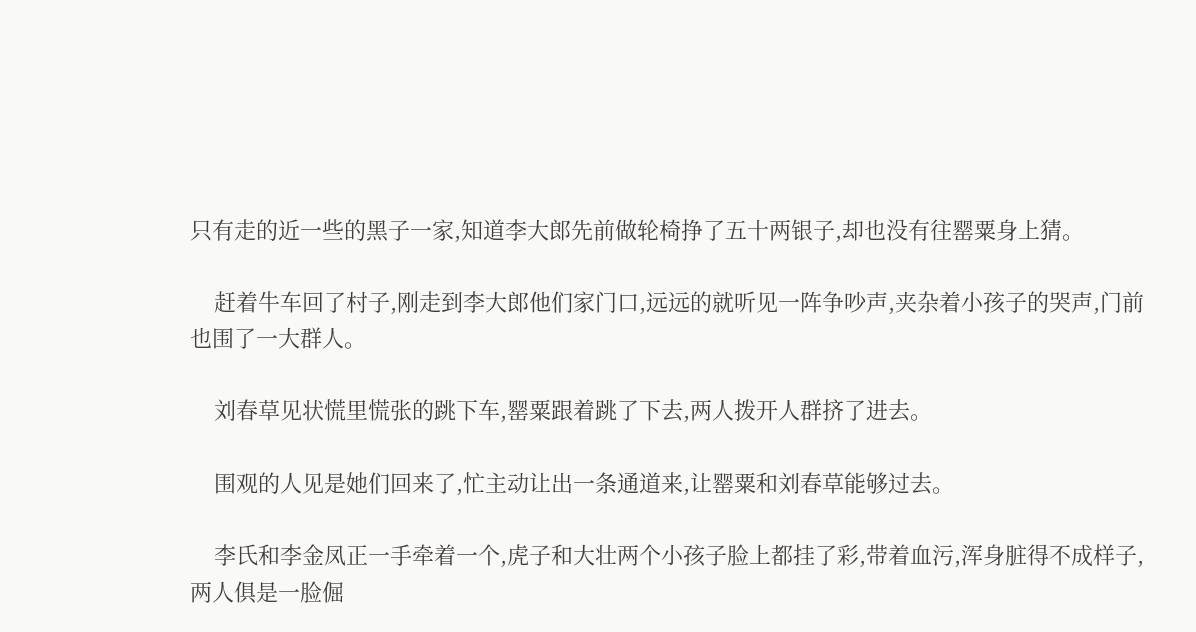只有走的近一些的黑子一家,知道李大郎先前做轮椅挣了五十两银子,却也没有往罂粟身上猜。

    赶着牛车回了村子,刚走到李大郎他们家门口,远远的就听见一阵争吵声,夹杂着小孩子的哭声,门前也围了一大群人。

    刘春草见状慌里慌张的跳下车,罂粟跟着跳了下去,两人拨开人群挤了进去。

    围观的人见是她们回来了,忙主动让出一条通道来,让罂粟和刘春草能够过去。

    李氏和李金凤正一手牵着一个,虎子和大壮两个小孩子脸上都挂了彩,带着血污,浑身脏得不成样子,两人俱是一脸倔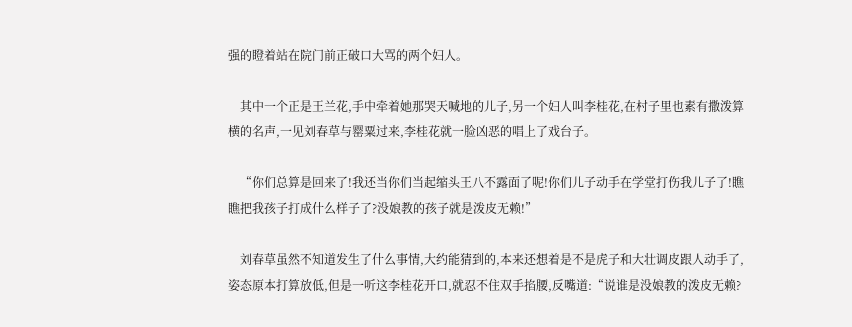强的瞪着站在院门前正破口大骂的两个妇人。

    其中一个正是王兰花,手中牵着她那哭天喊地的儿子,另一个妇人叫李桂花,在村子里也素有撒泼算横的名声,一见刘春草与罂粟过来,李桂花就一脸凶恶的唱上了戏台子。

    “你们总算是回来了!我还当你们当起缩头王八不露面了呢!你们儿子动手在学堂打伤我儿子了!瞧瞧把我孩子打成什么样子了?没娘教的孩子就是泼皮无赖!”

    刘春草虽然不知道发生了什么事情,大约能猜到的,本来还想着是不是虎子和大壮调皮跟人动手了,姿态原本打算放低,但是一听这李桂花开口,就忍不住双手掐腰,反嘴道:“说谁是没娘教的泼皮无赖?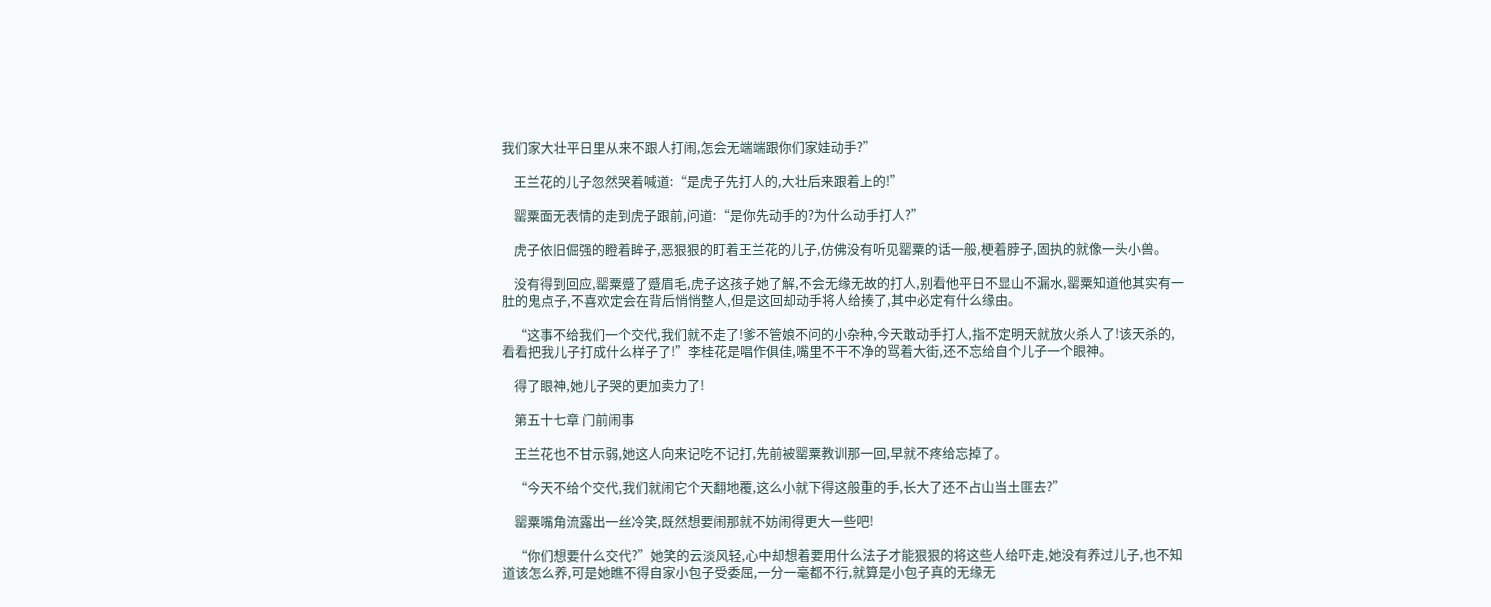我们家大壮平日里从来不跟人打闹,怎会无端端跟你们家娃动手?”

    王兰花的儿子忽然哭着喊道:“是虎子先打人的,大壮后来跟着上的!”

    罂粟面无表情的走到虎子跟前,问道:“是你先动手的?为什么动手打人?”

    虎子依旧倔强的瞪着眸子,恶狠狠的盯着王兰花的儿子,仿佛没有听见罂粟的话一般,梗着脖子,固执的就像一头小兽。

    没有得到回应,罂粟蹙了蹙眉毛,虎子这孩子她了解,不会无缘无故的打人,别看他平日不显山不漏水,罂粟知道他其实有一肚的鬼点子,不喜欢定会在背后悄悄整人,但是这回却动手将人给揍了,其中必定有什么缘由。

    “这事不给我们一个交代,我们就不走了!爹不管娘不问的小杂种,今天敢动手打人,指不定明天就放火杀人了!该天杀的,看看把我儿子打成什么样子了!”李桂花是唱作俱佳,嘴里不干不净的骂着大街,还不忘给自个儿子一个眼神。

    得了眼神,她儿子哭的更加卖力了!

    第五十七章 门前闹事

    王兰花也不甘示弱,她这人向来记吃不记打,先前被罂粟教训那一回,早就不疼给忘掉了。

    “今天不给个交代,我们就闹它个天翻地覆,这么小就下得这般重的手,长大了还不占山当土匪去?”

    罂粟嘴角流露出一丝冷笑,既然想要闹那就不妨闹得更大一些吧!

    “你们想要什么交代?”她笑的云淡风轻,心中却想着要用什么法子才能狠狠的将这些人给吓走,她没有养过儿子,也不知道该怎么养,可是她瞧不得自家小包子受委屈,一分一毫都不行,就算是小包子真的无缘无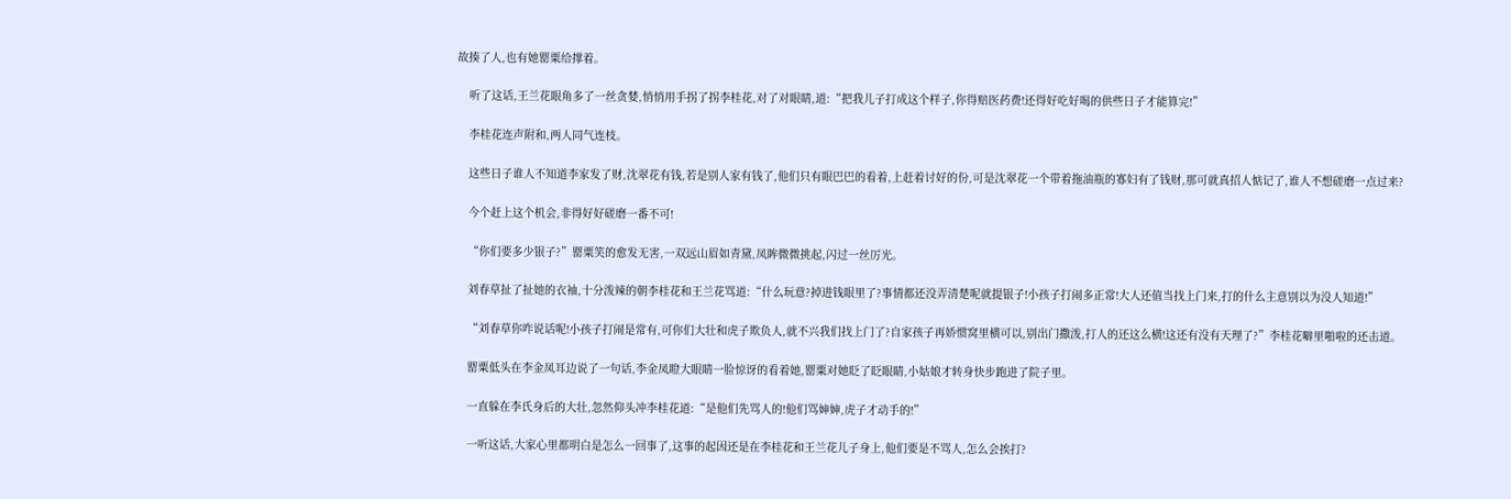故揍了人,也有她罂粟给撑着。

    听了这话,王兰花眼角多了一丝贪婪,悄悄用手拐了拐李桂花,对了对眼睛,道:“把我儿子打成这个样子,你得赔医药费!还得好吃好喝的供些日子才能算完!”

    李桂花连声附和,两人同气连枝。

    这些日子谁人不知道李家发了财,沈翠花有钱,若是别人家有钱了,他们只有眼巴巴的看着,上赶着讨好的份,可是沈翠花一个带着拖油瓶的寡妇有了钱财,那可就真招人惦记了,谁人不想磋磨一点过来?

    今个赶上这个机会,非得好好磋磨一番不可!

    “你们要多少银子?”罂粟笑的愈发无害,一双远山眉如青黛,凤眸微微挑起,闪过一丝厉光。

    刘春草扯了扯她的衣袖,十分泼辣的朝李桂花和王兰花骂道:“什么玩意?掉进钱眼里了?事情都还没弄清楚呢就提银子!小孩子打闹多正常!大人还值当找上门来,打的什么主意别以为没人知道!”

    “刘春草你咋说话呢!小孩子打闹是常有,可你们大壮和虎子欺负人,就不兴我们找上门了?自家孩子再娇惯窝里横可以,别出门撒泼,打人的还这么横!这还有没有天理了?”李桂花噼里啪啦的还击道。

    罂粟低头在李金凤耳边说了一句话,李金凤瞪大眼睛一脸惊讶的看着她,罂粟对她眨了眨眼睛,小姑娘才转身快步跑进了院子里。

    一直躲在李氏身后的大壮,忽然仰头冲李桂花道:“是他们先骂人的!他们骂婶婶,虎子才动手的!”

    一听这话,大家心里都明白是怎么一回事了,这事的起因还是在李桂花和王兰花儿子身上,他们要是不骂人,怎么会挨打?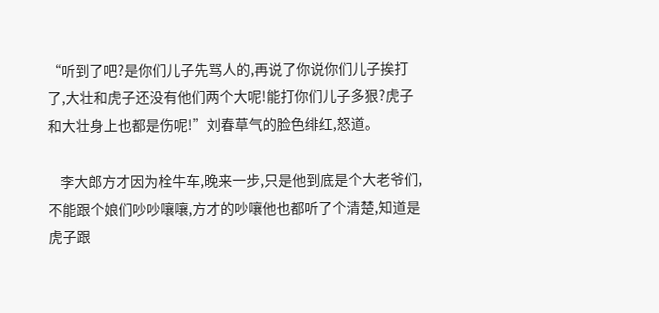“听到了吧?是你们儿子先骂人的,再说了你说你们儿子挨打了,大壮和虎子还没有他们两个大呢!能打你们儿子多狠?虎子和大壮身上也都是伤呢!”刘春草气的脸色绯红,怒道。

    李大郎方才因为栓牛车,晚来一步,只是他到底是个大老爷们,不能跟个娘们吵吵嚷嚷,方才的吵嚷他也都听了个清楚,知道是虎子跟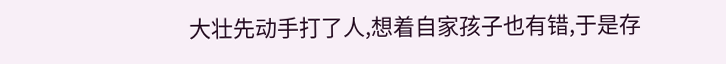大壮先动手打了人,想着自家孩子也有错,于是存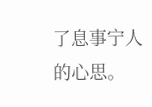了息事宁人的心思。